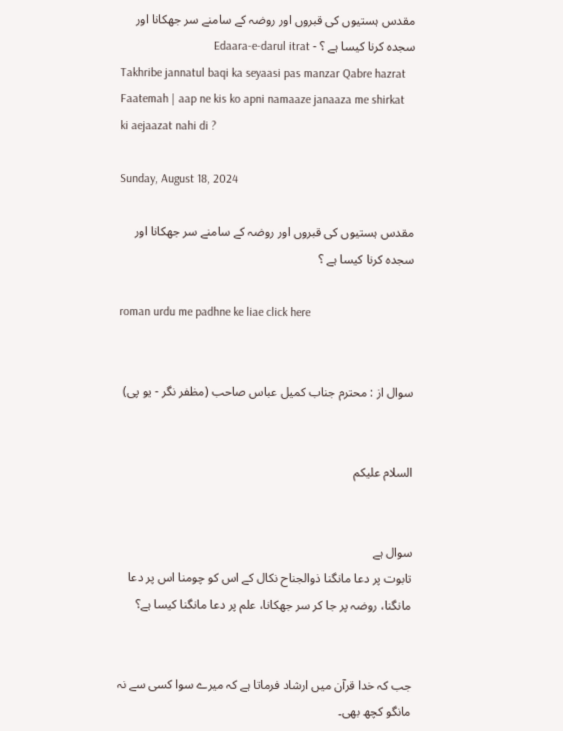مقدس ہستیوں کی قبروں اور روضہ کے سامنے سر جھکانا اور سجدہ کرنا کیسا ہے ؟ - Edaara-e-darul itrat
Takhribe jannatul baqi ka seyaasi pas manzar Qabre hazrat Faatemah | aap ne kis ko apni namaaze janaaza me shirkat ki aejaazat nahi di ?

Sunday, August 18, 2024

مقدس ہستیوں کی قبروں اور روضہ کے سامنے سر جھکانا اور سجدہ کرنا کیسا ہے ؟

roman urdu me padhne ke liae click here


سوال از : محترم جناب کمیل عباس صاحب (مظفر نگر - یو پی)


السلام علیکم


سوال ہے
تابوت پر دعا مانگنا ذوالجناح نکال کے اس کو چومنا اس پر دعا مانگنا، روضہ پر جا کر سر جھکانا، علم پر دعا مانگنا کیسا ہے؟


جب کہ خدا قرآن میں ارشاد فرماتا ہے کہ میرے سوا کسی سے نہ مانگو کچھ بھی۔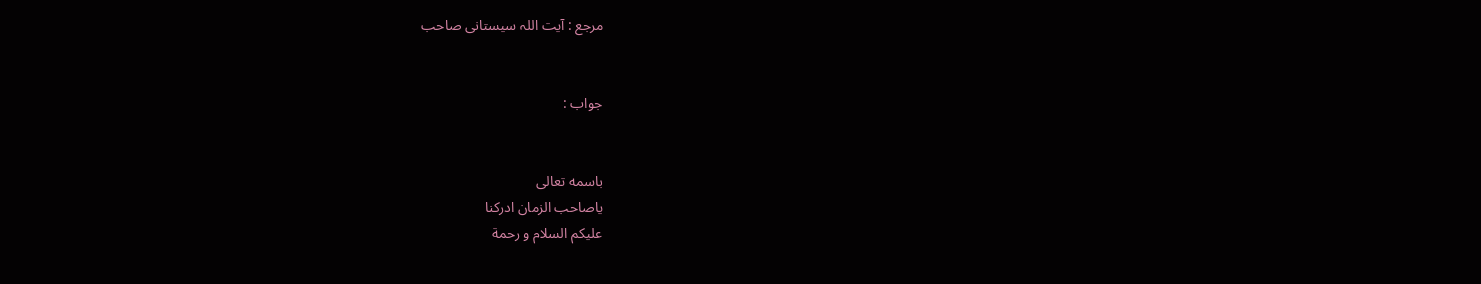مرجع : آیت اللہ سیستانی صاحب


جواب :


باسمه تعالى
ياصاحب الزمان ادركنا
عليكم السلام و رحمة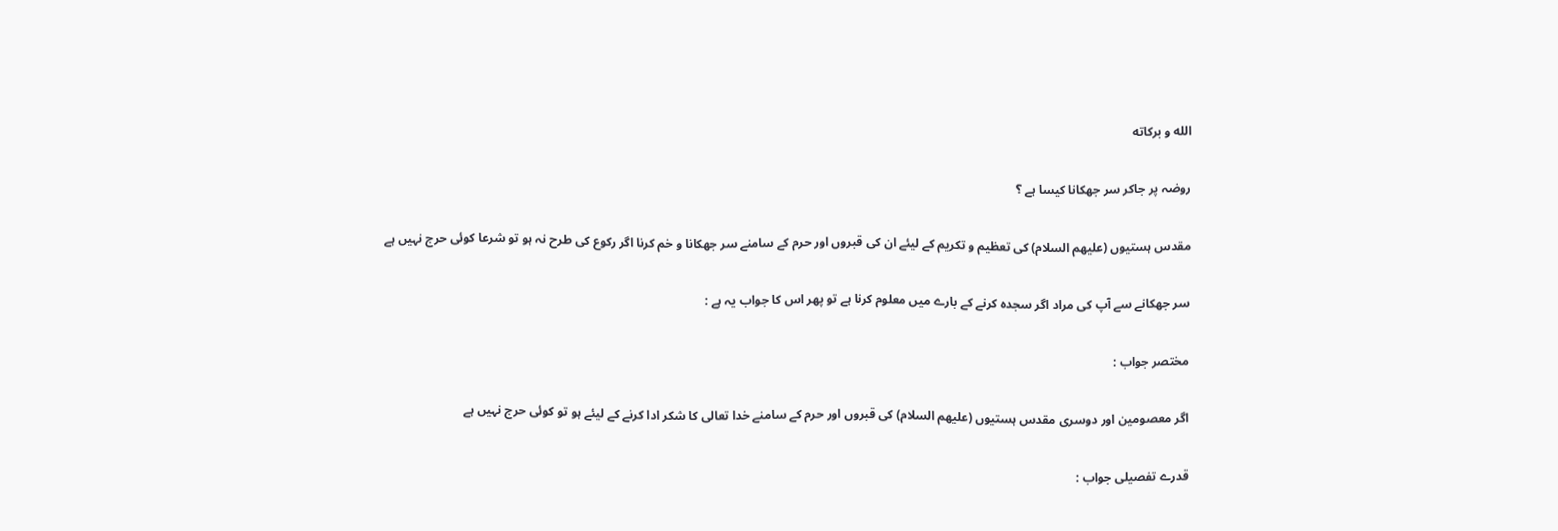الله و بركاته


روضہ پر جاکر سر جھکانا کیسا ہے ؟


مقدس ہستیوں (عليهم السلام) کی تعظیم و تکریم کے لیئے ان کی قبروں اور حرم کے سامنے سر جھکانا و خم کرنا اگر رکوع کی طرح نہ ہو تو شرعا کوئی حرج نہیں ہے


سر جھکانے سے آپ کی مراد اگر سجدہ کرنے کے بارے میں معلوم کرنا ہے تو پھر اس کا جواب یہ ہے :


مختصر جواب :


اگر معصومین اور دوسری مقدس ہستیوں (عليهم السلام) کی قبروں اور حرم کے سامنے خدا تعالی کا شکر ادا کرنے کے لیئے ہو تو کوئی حرج نہیں ہے


قدرے تفصیلی جواب :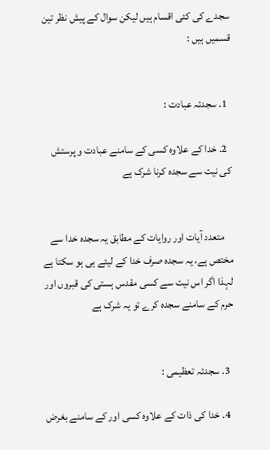سجدے کی کئی اقسام ہیں لیکن سوال کے پیش نظر تین قسمیں ہیں :


  1. سجدئہ عبادت :

  2. خدا کے علاوہ کسی کے سامنے عبادت و پرستش کی نیت سے سجدہ کرنا شرک ہے


    متعدد آیات اور روایات کے مطابق یہ سجدہ خدا سے مختص ہے، یہ سجدہ صرف خدا کے لیئے ہی ہو سکتا ہے لہذا اگر اس نیت سے کسی مقدس ہستی کی قبروں اور حرم کے سامنے سجدہ کرے تو یہ شرک ہے


  3. سجدئہ تعظیمی :

  4. خدا کی ذات کے علاوہ کسی اور کے سامنے بغرض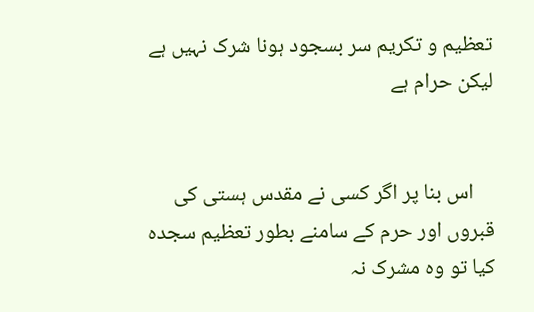تعظیم و تکریم سر بسجود ہونا شرک نہیں ہے لیکن حرام ہے


    اس بنا پر اگر کسی نے مقدس ہستی کی قبروں اور حرم کے سامنے بطور تعظیم سجدہ کیا تو وہ مشرک نہ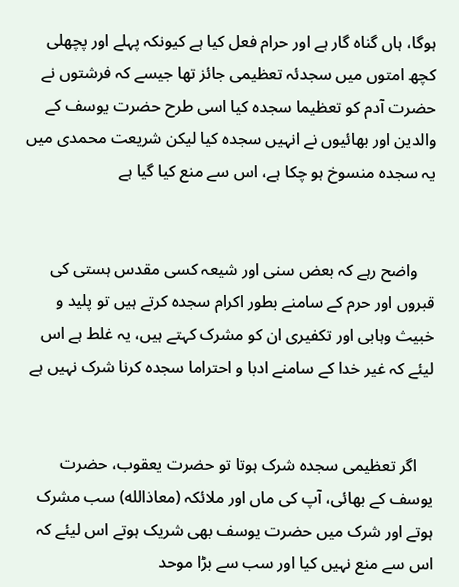ہوگا، ہاں گناہ گار ہے اور حرام فعل کیا ہے کیونکہ پہلے اور پچھلی کچھ امتوں میں سجدئہ تعظیمی جائز تھا جیسے کہ فرشتوں نے حضرت آدم کو تعظیما سجدہ کیا اسی طرح حضرت یوسف کے والدین اور بھائیوں نے انہیں سجدہ کیا لیکن شریعت محمدی میں یہ سجدہ منسوخ ہو چکا ہے، اس سے منع کیا گیا ہے


    واضح رہے کہ بعض سنی اور شیعہ کسی مقدس ہستی کی قبروں اور حرم کے سامنے بطور اکرام سجدہ کرتے ہیں تو پلید و خبیث وہابی اور تکفیری ان کو مشرک کہتے ہیں، یہ غلط ہے اس لیئے کہ غیر خدا کے سامنے ادبا و احتراما سجدہ کرنا شرک نہیں ہے


    اگر تعظیمی سجدہ شرک ہوتا تو حضرت یعقوب، حضرت یوسف کے بھائی، آپ کی ماں اور ملائکہ (معاذالله) سب مشرک ہوتے اور شرک میں حضرت یوسف بھی شریک ہوتے اس لیئے کہ اس سے منع نہیں کیا اور سب سے بڑا موحد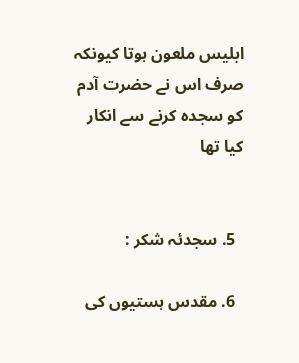ابلیس ملعون ہوتا کیونکہ صرف اس نے حضرت آدم کو سجدہ کرنے سے انکار کیا تھا


  5. سجدئہ شکر :

  6. مقدس ہستیوں کی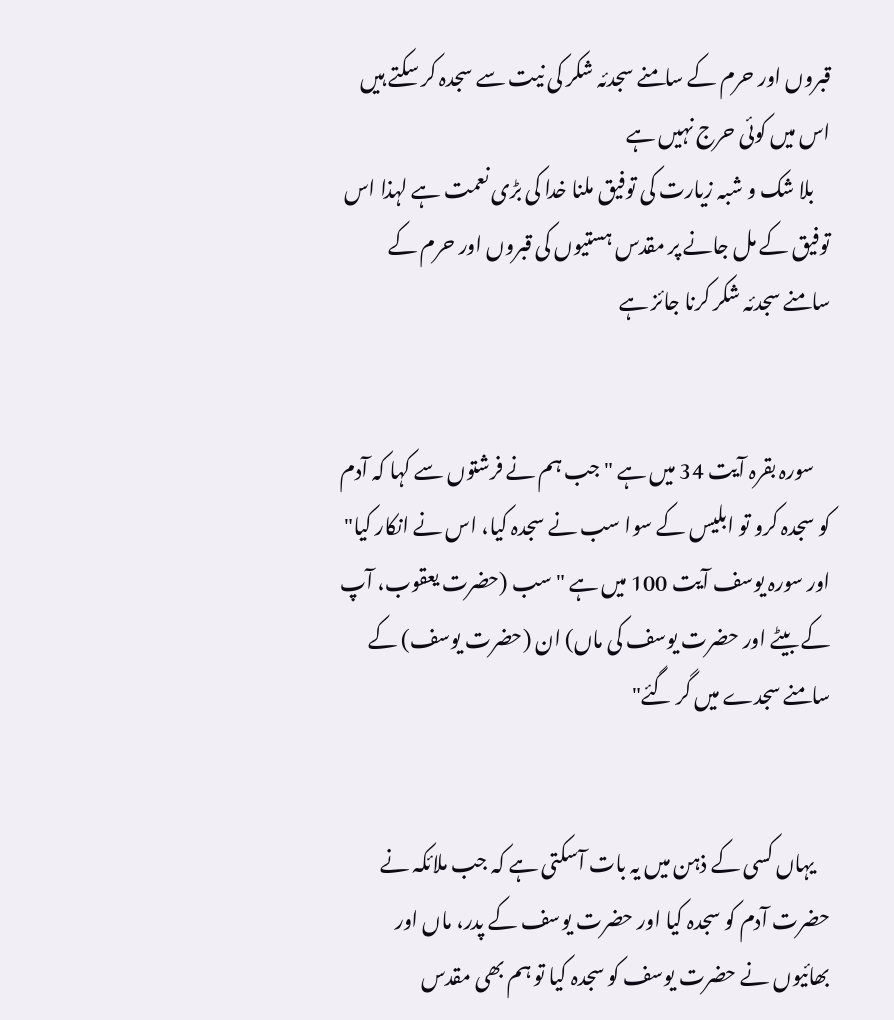قبروں اور حرم کے سامنے سجدئہ شکر کی نیت سے سجدہ کر سکتے ہیں اس میں کوئی حرج نہیں ہے
    بلا شک و شبہ زیارت کی توفیق ملنا خدا کی بڑی نعمت ہے لہذا اس توفیق کے مل جانے پر مقدس ہستیوں کی قبروں اور حرم کے سامنے سجدئہ شکر کرنا جائز ہے


    سورہ بقرہ آیت 34 میں ہے "جب ہم نے فرشتوں سے کہا کہ آدم کو سجدہ کرو تو ابلیس کے سوا سب نے سجدہ کیا، اس نے انکار کیا" اور سورہ یوسف آیت 100 میں ہے "سب (حضرت یعقوب، آپ کے بیٹے اور حضرت یوسف کی ماں) ان (حضرت یوسف) کے سامنے سجدے میں گر گئے"


    یہاں کسی کے ذہن میں یہ بات آسکتی ہے کہ جب ملائکہ نے حضرت آدم کو سجدہ کیا اور حضرت یوسف کے پدر، ماں اور بھائیوں نے حضرت یوسف کو سجدہ کیا تو ہم بھی مقدس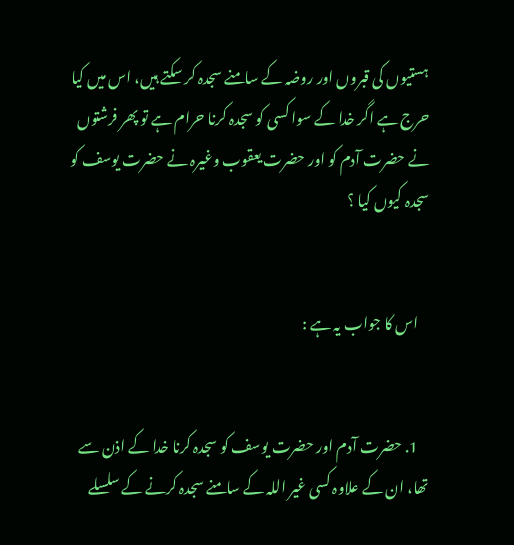ہستیوں کی قبروں اور روضہ کے سامنے سجدہ کر سکتے ہیں، اس میں کیا حرج ہے اگر خدا کے سوا کسی کو سجدہ کرنا حرام ہے تو پھر فرشتوں نے حضرت آدم کو اور حضرت یعقوب وغیرہ نے حضرت یوسف کو سجدہ کیوں کیا ؟


    اس کا جواب یہ ہے :


    1. حضرت آدم اور حضرت یوسف کو سجدہ کرنا خدا کے اذن سے تھا، ان کے علاوہ کسی غیر اللہ کے سامنے سجدہ کرنے کے سلسلے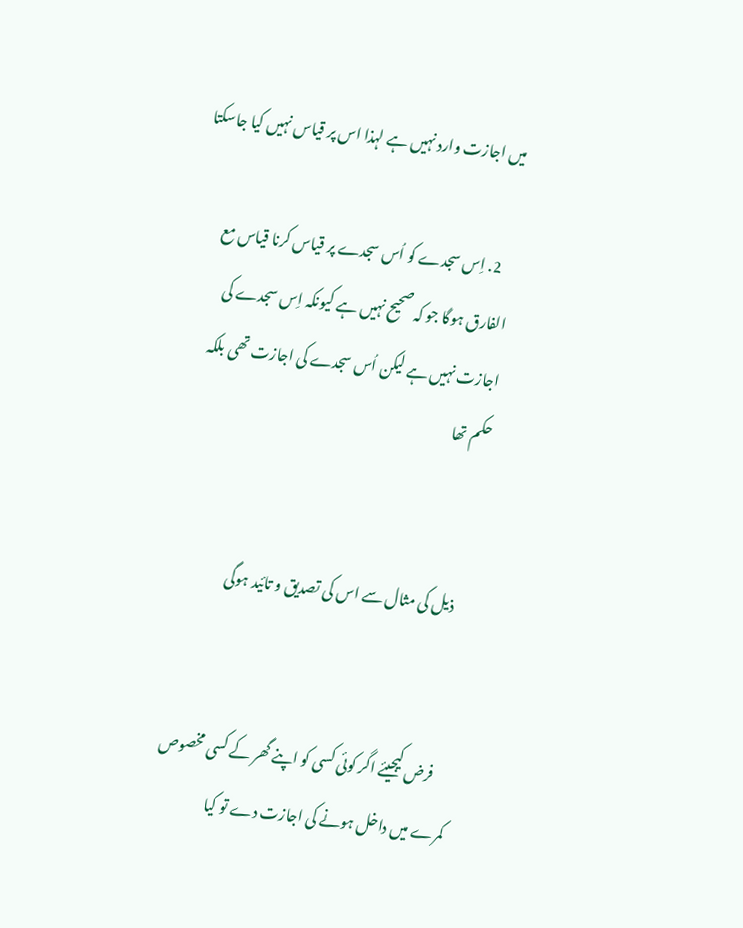میں اجازت وارد نہیں ہے لہذا اس پر قیاس نہیں کیا جاسکتا

    2. اِس سجدے کو اُس سجدے پر قیاس کرنا قیاس مع الفارق ہوگا جو کہ صحیح نہیں ہے کیونکہ اِس سجدے کی اجازت نہیں ہے لیکن اُس سجدے کی اجازت تھی بلکہ حکم تھا


      ذیل کی مثال سے اس کی تصدیق و تائید ہوگی


      فرض کیجیئے اگر کوئی کسی کو اپنے گھر کے کسی مخصوص کمرے میں داخل ہونے کی اجازت دے تو کیا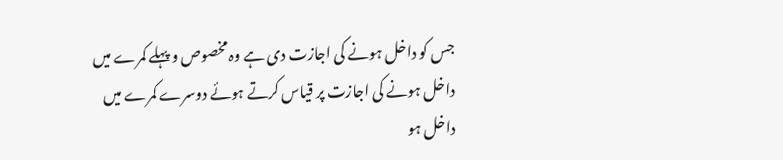جس کو داخل ہونے کی اجازت دی ہے وہ مخصوص و پہلے کمرے میں داخل ہونے کی اجازت پر قیاس کرتے ہوئے دوسرے کمرے میں داخل ہو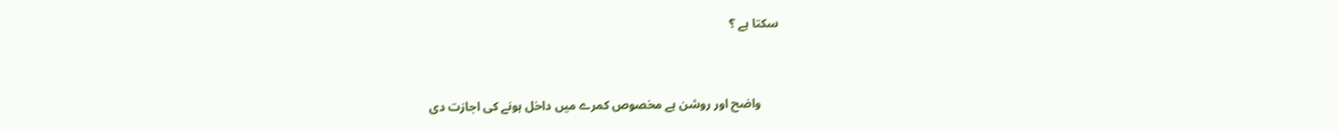سکتا ہے ؟


      واضح اور روشن ہے مخصوص کمرے میں داخل ہونے کی اجازت دی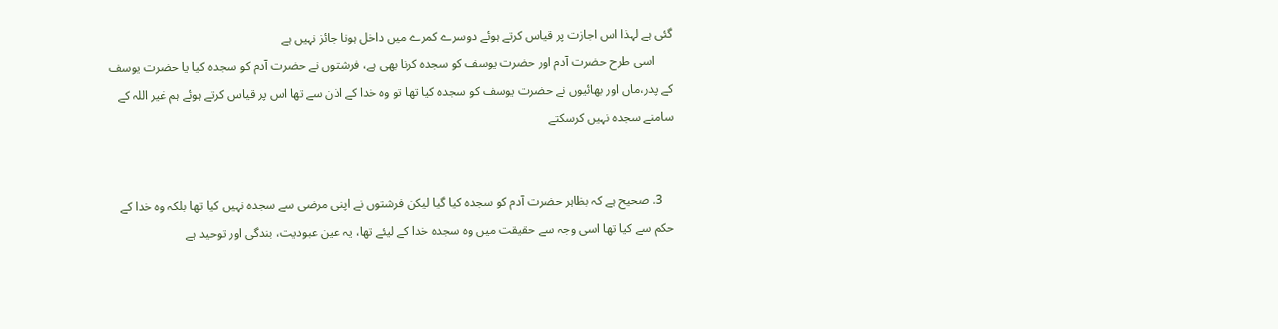گئی ہے لہذا اس اجازت پر قیاس کرتے ہوئے دوسرے کمرے میں داخل ہونا جائز نہیں ہے
      اسی طرح حضرت آدم اور حضرت یوسف کو سجدہ کرنا بھی ہے، فرشتوں نے حضرت آدم کو سجدہ کیا یا حضرت یوسف کے پدر،ماں اور بھائیوں نے حضرت یوسف کو سجدہ کیا تھا تو وہ خدا کے اذن سے تھا اس پر قیاس کرتے ہوئے ہم غیر اللہ کے سامنے سجدہ نہیں کرسکتے


    3. صحیح ہے کہ بظاہر حضرت آدم کو سجدہ کیا گیا لیکن فرشتوں نے اپنی مرضی سے سجدہ نہیں کیا تھا بلکہ وہ خدا کے حکم سے کیا تھا اسی وجہ سے حقیقت میں وہ سجدہ خدا کے لیئے تھا، یہ عین عبودیت، بندگی اور توحید ہے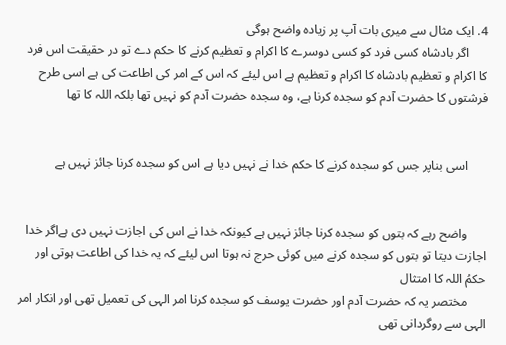4. ایک مثال سے میری بات آپ پر زیادہ واضح ہوگی
      اگر بادشاہ کسی فرد کو کسی دوسرے کا اکرام و تعظیم کرنے کا حکم دے تو در حقیقت اس فرد کا اکرام و تعظیم بادشاہ کا اکرام و تعظیم ہے اس لیئے کہ اس کے امر کی اطاعت کی ہے اسی طرح فرشتوں کا حضرت آدم کو سجدہ کرنا ہے، وہ سجدہ حضرت آدم کو نہیں تھا بلکہ اللہ کا تھا


      اسی بناپر جس کو سجدہ کرنے کا حکم خدا نے نہیں دیا ہے اس کو سجدہ کرنا جائز نہیں ہے


      واضح رہے کہ بتوں کو سجدہ کرنا جائز نہیں ہے کیونکہ خدا نے اس کی اجازت نہیں دی ہےاگر خدا اجازت دیتا تو بتوں کو سجدہ کرنے میں کوئی حرج نہ ہوتا اس لیئے کہ یہ خدا کی اطاعت ہوتی اور حکمُ اللہ کا امتثال
      مختصر یہ کہ حضرت آدم اور حضرت یوسف کو سجدہ کرنا امر الہی کی تعمیل تھی اور انکار امر الہی سے روگردانی تھی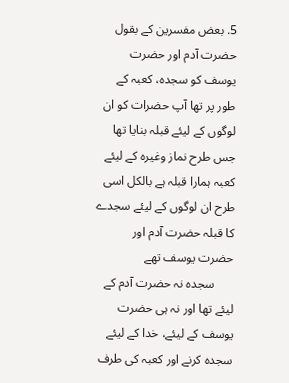5. بعض مفسرین کے بقول حضرت آدم اور حضرت یوسف کو سجدہ، کعبہ کے طور پر تھا آپ حضرات کو ان لوگوں کے لیئے قبلہ بنایا تھا جس طرح نماز وغیرہ کے لیئے کعبہ ہمارا قبلہ ہے بالکل اسی طرح ان لوگوں کے لیئے سجدے کا قبلہ حضرت آدم اور حضرت یوسف تھے
      سجدہ نہ حضرت آدم کے لیئے تھا اور نہ ہی حضرت یوسف کے لیئے، خدا کے لیئے سجدہ کرنے اور کعبہ کی طرف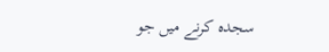سجدہ کرنے میں جو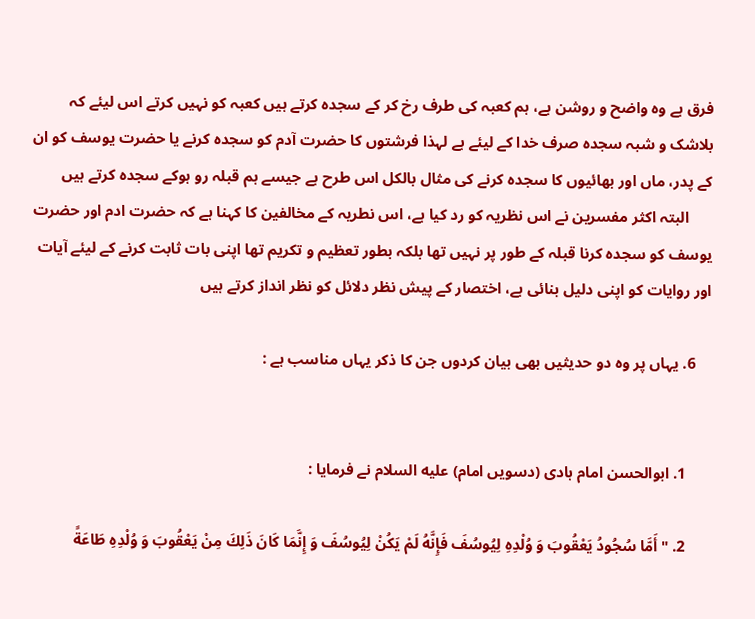فرق ہے وہ واضح و روشن ہے، ہم کعبہ کی طرف رخ کر کے سجدہ کرتے ہیں کعبہ کو نہیں کرتے اس لیئے کہ بلاشک و شبہ سجدہ صرف خدا کے لیئے ہے لہذا فرشتوں کا حضرت آدم کو سجدہ کرنے یا حضرت یوسف کو ان کے پدر، ماں اور بھائیوں کا سجدہ کرنے کی مثال بالکل اس طرح ہے جیسے ہم قبلہ رو ہوکے سجدہ کرتے ہیں
      البتہ اکثر مفسرین نے اس نظریہ کو رد کیا ہے، اس نطریہ کے مخالفین کا کہنا ہے کہ حضرت ادم اور حضرت یوسف کو سجدہ کرنا قبلہ کے طور پر نہیں تھا بلکہ بطور تعظیم و تکریم تھا اپنی بات ثابت کرنے کے لیئے آیات اور روایات کو اپنی دلیل بنائی ہے، اختصار کے پیش نظر دلائل کو نظر انداز کرتے ہیں

    6. یہاں پر وہ دو حدیثیں بھی بیان کردوں جن کا ذکر یہاں مناسب ہے :


      1. ابوالحسن امام ہادی (دسویں امام) عليه السلام نے فرمایا :

      2. " أَمَّا سُجُودُ يَعْقُوبَ وَ وُلْدِهِ لِيُوسُفَ فَإِنَّهُ لَمْ يَكُنْ لِيُوسُفَ وَ إِنَّمَا كَانَ ذَلِكَ مِنْ يَعْقُوبَ وَ وُلْدِهِ طَاعَةً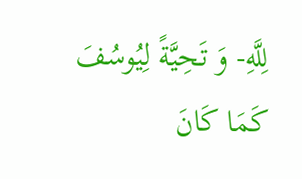لِلَّهِ- وَ تَحِيَّةً لِيُوسُفَ كَمَا كَانَ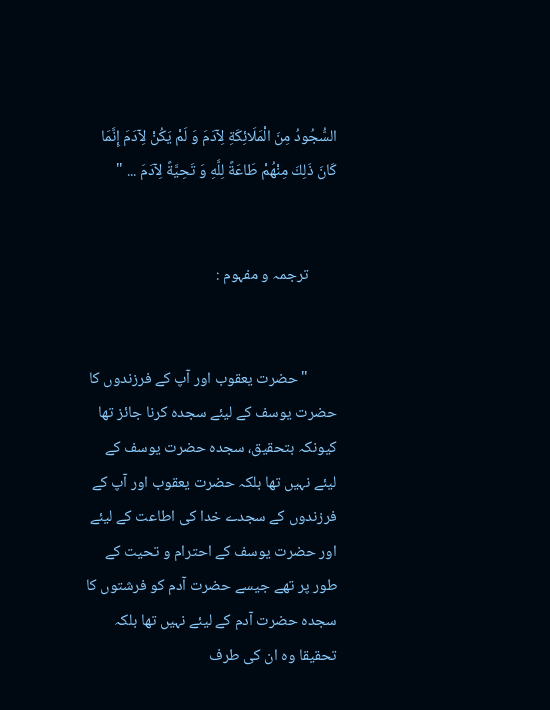السُّجُودُ مِنَ الْمَلَائِكَةِ لِآدَمَ وَ لَمْ يَكُنْ لِآدَمَ إِنَّمَا كَانَ ذَلِكَ مِنْهُمْ طَاعَةً لِلَّهِ وَ تَحِيَّةً لِآدَمَ ... "


        ترجمہ و مفہوم :


        " حضرت یعقوب اور آپ کے فرزندوں کا حضرت یوسف کے لیئے سجدہ کرنا جائز تھا کیونکہ بتحقیق، سجدہ حضرت یوسف کے لیئے نہیں تھا بلکہ حضرت یعقوب اور آپ کے فرزندوں کے سجدے خدا کی اطاعت کے لیئے اور حضرت یوسف کے احترام و تحیت کے طور پر تھے جیسے حضرت آدم کو فرشتوں کا سجدہ حضرت آدم کے لیئے نہیں تھا بلکہ تحقیقا وہ ان کی طرف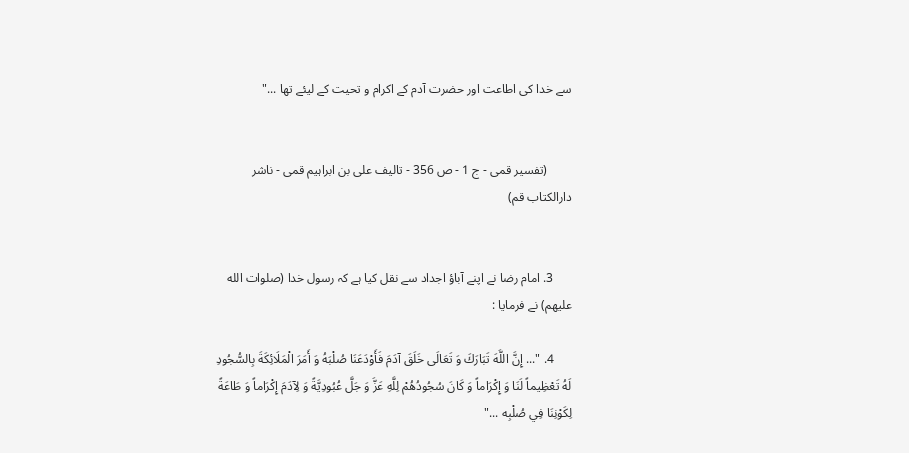سے خدا کی اطاعت اور حضرت آدم کے اکرام و تحیت کے لیئے تھا ..."


        (تفسیر قمی - ج 1 - ص 356 - تالیف علی بن ابراہیم قمی - ناشر دارالکتاب قم)


      3. امام رضا نے اپنے آباؤ اجداد سے نقل کیا ہے کہ رسول خدا (صلوات الله عليهم) نے فرمایا :

      4. "... إِنَّ اللَّهَ تَبَارَكَ وَ تَعَالَى خَلَقَ آدَمَ فَأَوْدَعَنَا صُلْبَهُ وَ أَمَرَ الْمَلَائِكَةَ بِالسُّجُودِ لَهُ تَعْظِيماً لَنَا وَ إِكْرَاماً وَ كَانَ سُجُودُهُمْ لِلَّهِ عَزَّ وَ جَلَّ عُبُودِيَّةً وَ لِآدَمَ إِكْرَاماً وَ طَاعَةً لِكَوْنِنَا فِي صُلْبِه ..."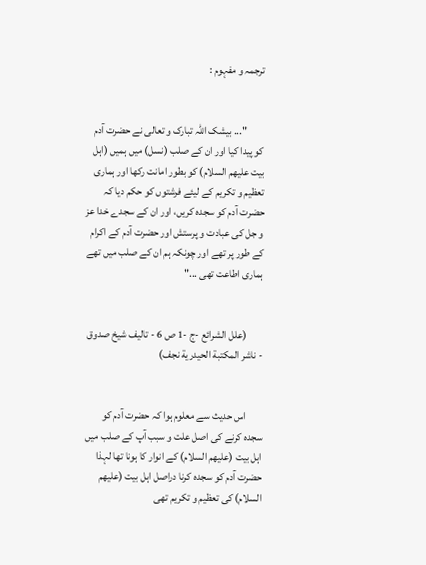ترجمہ و مفہوم :


        "... بیشک اللہ تبارک و تعالی نے حضرت آدم کو پیدا کیا اور ان کے صلب (نسل) میں ہمیں (اہل بیت عليهم السلام) کو بطور امانت رکھا اور ہماری تعظیم و تکریم کے لیئے فرشتوں کو حکم دیا کہ حضرت آدم کو سجدہ کریں، اور ان کے سجدے خدا عز و جل کی عبادت و پرستش اور حضرت آدم کے اکرام کے طور پر تھے اور چونکہ ہم ان کے صلب میں تھے ہماری اطاعت تھی ..."


        (علل الشرائع -ج -1 ص 6 - تالیف شیخ صدوق - ناشر المكتبة الحيدرية نجف)


        اس حدیث سے معلوم ہوا کہ حضرت آدم کو سجدہ کرنے کی اصل علت و سبب آپ کے صلب میں اہل بیت (عليهم السلام) کے انوار کا ہونا تھا لہذا حضرت آدم کو سجدہ کرنا دراصل اہل بیت (عليهم السلام) کی تعظیم و تکریم تھی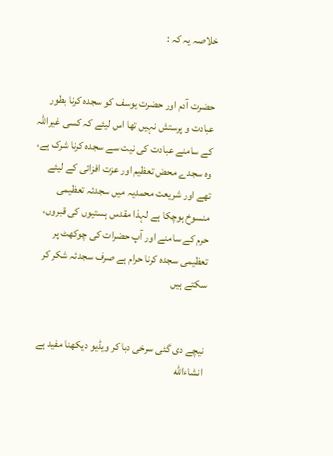خلاصہ یہ کہ :


حضرت آدم اور حضرت یوسف کو سجدہ کرنا بطور عبادت و پرستش نہیں تھا اس لیئے کہ کسی غیراللہ کے سامنے عبادت کی نیت سے سجدہ کرنا شرک ہے، وہ سجدے محض تعظیم اور عزت افزائی کے لیئے تھے اور شریعت محمدیہ میں سجدئہ تعظیمی منسوخ ہوچکا ہے لہذا مقدس ہستیوں کی قبروں، حرم کے سامنے اور آپ حضرات کی چوکھٹ پر تعظیمی سجدہ کرنا حرام ہے صرف سجدئہ شکر کر سکتے ہیں


نیچے دی گئی سرخی دبا کر ویڈیو دیکھنا مفید ہے انشاءالله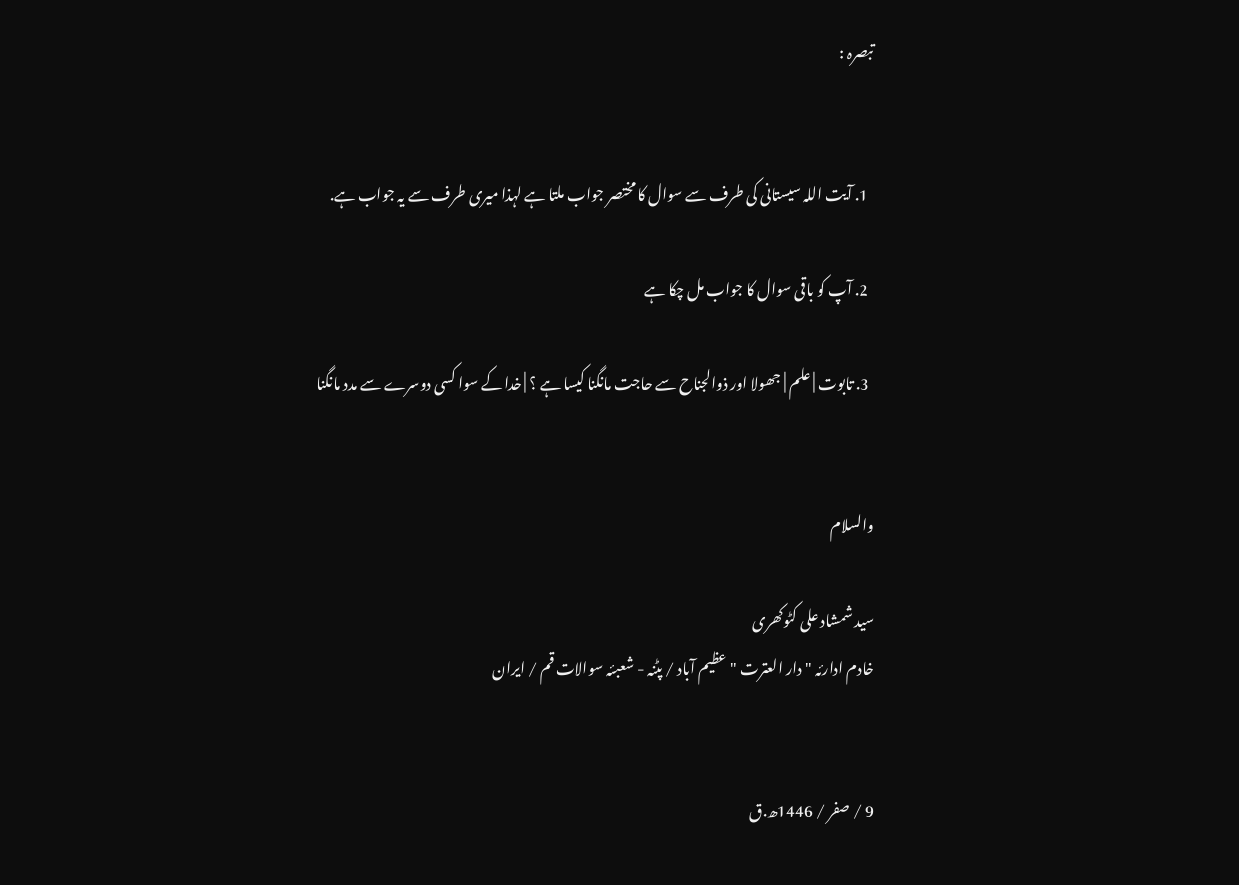تبصرہ :


  1. آیت اللہ سیستانی کی طرف سے سوال کا مختصر جواب ملتا ہے لہذا میری طرف سے یہ جواب ہے.

  2. آپ کو باقی سوال کا جواب مل چکا ہے

  3. تابوت | علم | جھولا اور ذوالجناح سے حاجت مانگنا کیسا ہے ؟ | خدا کے سوا کسی دوسرے سے مدد مانگنا


والسلام

سید شمشاد علی کٹوکھری
خادم ادارئہ " دار العترت " عظیم آباد / پٹنہ - شعبئہ سوالات قم / ایران


9 / صفر / 1446ھ.ق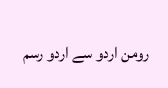رومن اردو سے اردو رسم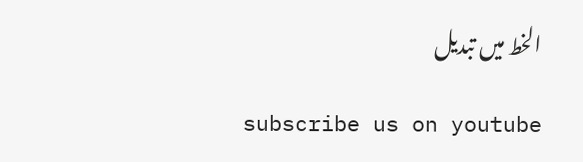الخط میں تبدیل

subscribe us on youtube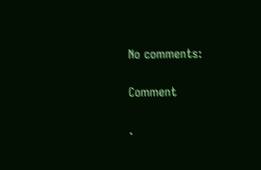No comments:

Comment

.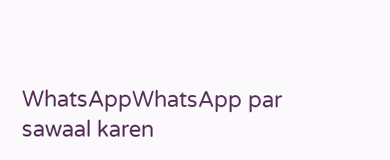WhatsAppWhatsApp par sawaal karen